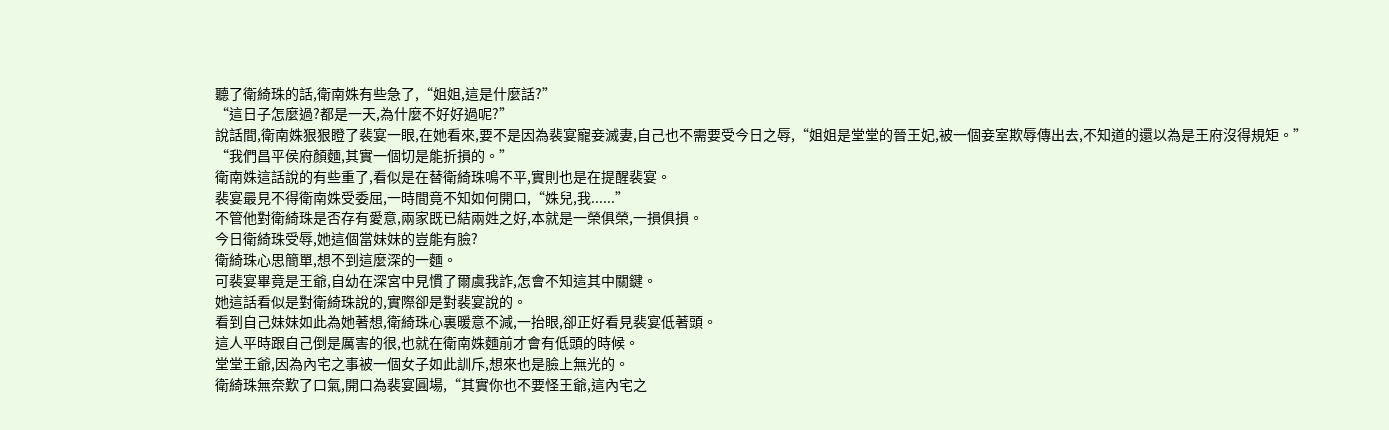聽了衛綺珠的話,衛南姝有些急了,“姐姐,這是什麼話?”
“這日子怎麼過?都是一天,為什麼不好好過呢?”
說話間,衛南姝狠狠瞪了裴宴一眼,在她看來,要不是因為裴宴寵妾滅妻,自己也不需要受今日之辱,“姐姐是堂堂的晉王妃,被一個妾室欺辱傳出去,不知道的還以為是王府沒得規矩。”
“我們昌平侯府顏麵,其實一個切是能折損的。”
衛南姝這話說的有些重了,看似是在替衛綺珠鳴不平,實則也是在提醒裴宴。
裴宴最見不得衛南姝受委屈,一時間竟不知如何開口,“姝兒,我......”
不管他對衛綺珠是否存有愛意,兩家既已結兩姓之好,本就是一榮俱榮,一損俱損。
今日衛綺珠受辱,她這個當妹妹的豈能有臉?
衛綺珠心思簡單,想不到這麼深的一麵。
可裴宴畢竟是王爺,自幼在深宮中見慣了爾虞我詐,怎會不知這其中關鍵。
她這話看似是對衛綺珠說的,實際卻是對裴宴說的。
看到自己妹妹如此為她著想,衛綺珠心裏暖意不減,一抬眼,卻正好看見裴宴低著頭。
這人平時跟自己倒是厲害的很,也就在衛南姝麵前才會有低頭的時候。
堂堂王爺,因為內宅之事被一個女子如此訓斥,想來也是臉上無光的。
衛綺珠無奈歎了口氣,開口為裴宴圓場,“其實你也不要怪王爺,這內宅之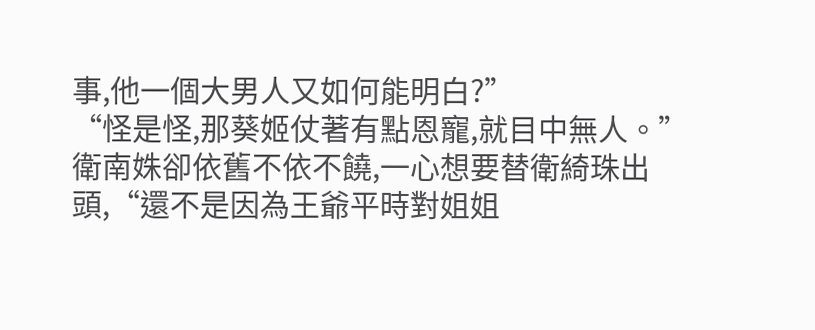事,他一個大男人又如何能明白?”
“怪是怪,那葵姬仗著有點恩寵,就目中無人。”
衛南姝卻依舊不依不饒,一心想要替衛綺珠出頭,“還不是因為王爺平時對姐姐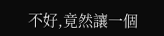不好,竟然讓一個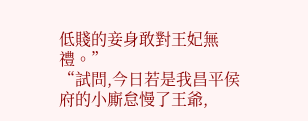低賤的妾身敢對王妃無禮。”
“試問,今日若是我昌平侯府的小廝怠慢了王爺,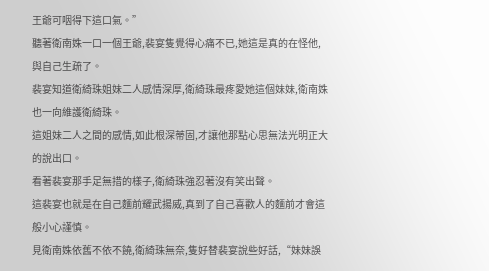王爺可咽得下這口氣。”
聽著衛南姝一口一個王爺,裴宴隻覺得心痛不已,她這是真的在怪他,與自己生疏了。
裴宴知道衛綺珠姐妹二人感情深厚,衛綺珠最疼愛她這個妹妹,衛南姝也一向維護衛綺珠。
這姐妹二人之間的感情,如此根深蒂固,才讓他那點心思無法光明正大的說出口。
看著裴宴那手足無措的樣子,衛綺珠強忍著沒有笑出聲。
這裴宴也就是在自己麵前耀武揚威,真到了自己喜歡人的麵前才會這般小心謹慎。
見衛南姝依舊不依不饒,衛綺珠無奈,隻好替裴宴說些好話,“妹妹誤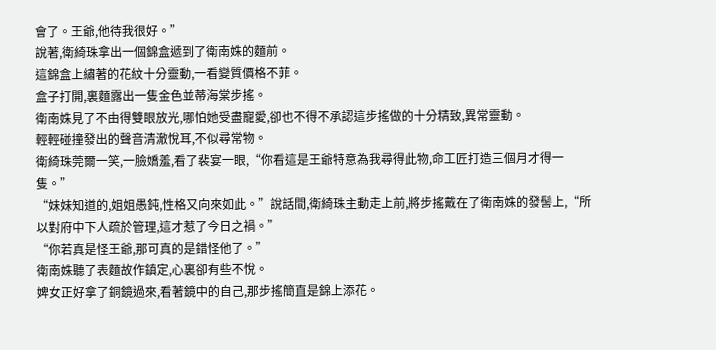會了。王爺,他待我很好。”
說著,衛綺珠拿出一個錦盒遞到了衛南姝的麵前。
這錦盒上繡著的花紋十分靈動,一看變質價格不菲。
盒子打開,裏麵露出一隻金色並蒂海棠步搖。
衛南姝見了不由得雙眼放光,哪怕她受盡寵愛,卻也不得不承認這步搖做的十分精致,異常靈動。
輕輕碰撞發出的聲音清澈悅耳,不似尋常物。
衛綺珠莞爾一笑,一臉嬌羞,看了裴宴一眼,“你看這是王爺特意為我尋得此物,命工匠打造三個月才得一隻。”
“妹妹知道的,姐姐愚鈍,性格又向來如此。”說話間,衛綺珠主動走上前,將步搖戴在了衛南姝的發髻上,“所以對府中下人疏於管理,這才惹了今日之禍。”
“你若真是怪王爺,那可真的是錯怪他了。”
衛南姝聽了表麵故作鎮定,心裏卻有些不悅。
婢女正好拿了銅鏡過來,看著鏡中的自己,那步搖簡直是錦上添花。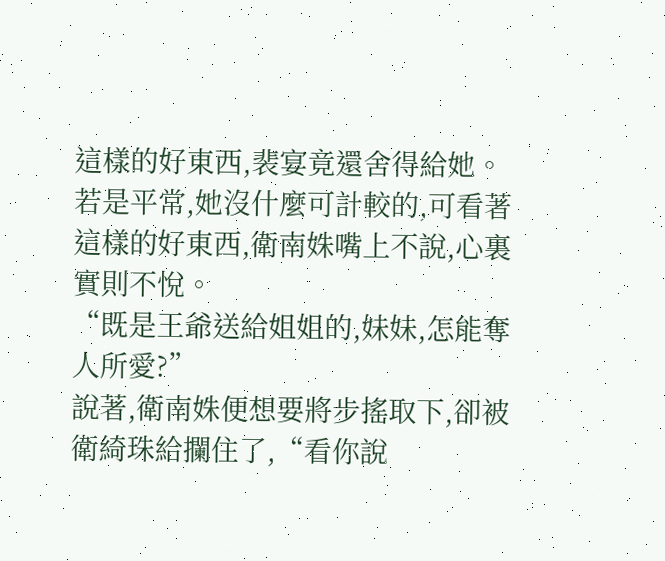這樣的好東西,裴宴竟還舍得給她。
若是平常,她沒什麼可計較的,可看著這樣的好東西,衛南姝嘴上不說,心裏實則不悅。
“既是王爺送給姐姐的,妹妹,怎能奪人所愛?”
說著,衛南姝便想要將步搖取下,卻被衛綺珠給攔住了,“看你說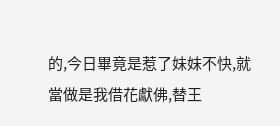的,今日畢竟是惹了妹妹不快,就當做是我借花獻佛,替王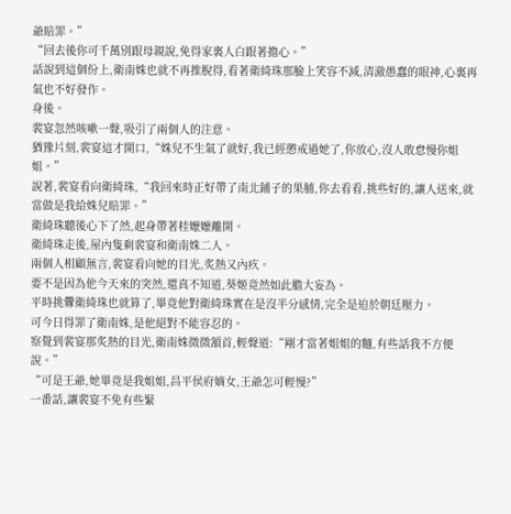爺賠罪。”
“回去後你可千萬別跟母親說,免得家裏人白跟著擔心。”
話說到這個份上,衛南姝也就不再推脫得,看著衛綺珠那臉上笑容不減,清澈愚蠢的眼神,心裏再氣也不好發作。
身後。
裴宴忽然咳嗽一聲,吸引了兩個人的注意。
猶豫片刻,裴宴這才開口,“姝兒不生氣了就好,我已經懲戒過她了,你放心,沒人敢怠慢你姐姐。”
說著,裴宴看向衛綺珠,“我回來時正好帶了南北鋪子的果脯,你去看看,挑些好的,讓人送來,就當做是我給姝兒賠罪。”
衛綺珠聽後心下了然,起身帶著桂嬤嬤離開。
衛綺珠走後,屋內隻剩裴宴和衛南姝二人。
兩個人相顧無言,裴宴看向她的目光,炙熱又內疚。
要不是因為他今天來的突然,還真不知道,葵姬竟然如此膽大妄為。
平時挑釁衛綺珠也就算了,畢竟他對衛綺珠實在是沒半分感情,完全是迫於朝廷壓力。
可今日得罪了衛南姝,是他絕對不能容忍的。
察覺到裴宴那炙熱的目光,衛南姝微微頷首,輕聲道:“剛才當著姐姐的麵,有些話我不方便說。”
“可是王爺,她畢竟是我姐姐,昌平侯府嫡女,王爺怎可輕慢?”
一番話,讓裴宴不免有些緊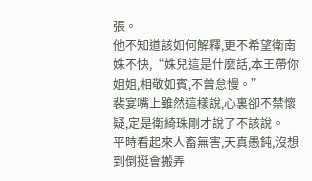張。
他不知道該如何解釋,更不希望衛南姝不快,“姝兒這是什麼話,本王帶你姐姐,相敬如賓,不曾怠慢。”
裴宴嘴上雖然這樣說,心裏卻不禁懷疑,定是衛綺珠剛才說了不該說。
平時看起來人畜無害,天真愚鈍,沒想到倒挺會搬弄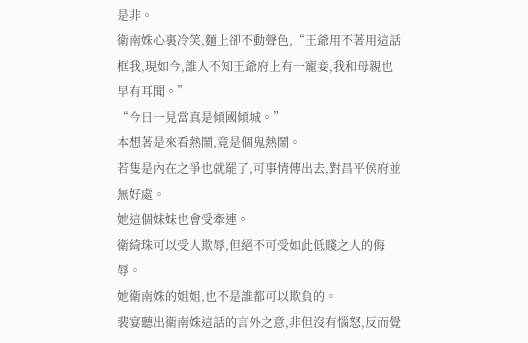是非。
衛南姝心裏冷笑,麵上卻不動聲色,“王爺用不著用這話框我,現如今,誰人不知王爺府上有一寵妾,我和母親也早有耳聞。”
“今日一見當真是傾國傾城。”
本想著是來看熱鬧,竟是個鬼熱鬧。
若隻是內在之爭也就罷了,可事情傳出去,對昌平侯府並無好處。
她這個妹妹也會受牽連。
衛綺珠可以受人欺辱,但絕不可受如此低賤之人的侮辱。
她衛南姝的姐姐,也不是誰都可以欺負的。
裴宴聽出衛南姝這話的言外之意,非但沒有惱怒,反而覺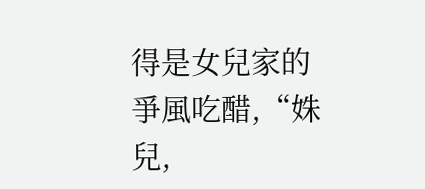得是女兒家的爭風吃醋,“姝兒,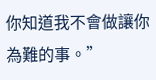你知道我不會做讓你為難的事。”